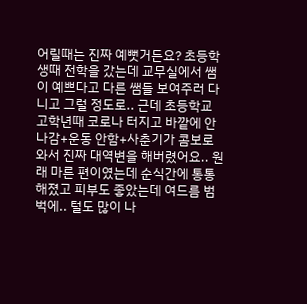어릴때는 진짜 예뻣거든요? 초등학생때 전학을 갔는데 교무실에서 쌤이 예쁘다고 다른 쌤들 보여주러 다니고 그럴 정도로.. 근데 초등학교 고학년때 코로나 터지고 바깥에 안나감+운동 안함+사춘기가 콤보로 와서 진짜 대역변을 해버렸어요.. 원래 마른 편이였는데 순식간에 통통해졌고 피부도 좋았는데 여드름 범벅에.. 털도 많이 나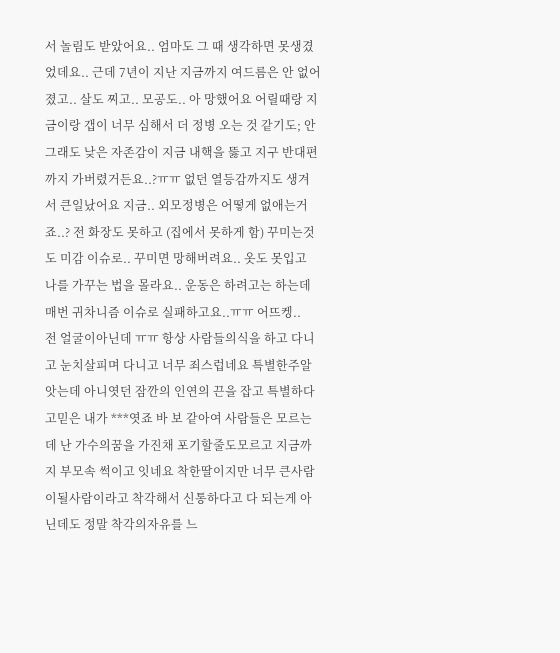서 놀림도 받았어요.. 엄마도 그 때 생각하면 못생겼었데요.. 근데 7년이 지난 지금까지 여드름은 안 없어졌고.. 살도 찌고.. 모공도.. 아 망했어요 어릴때랑 지금이랑 갭이 너무 심해서 더 정병 오는 것 같기도; 안그래도 낮은 자존감이 지금 내핵을 뚫고 지구 반대편까지 가버렸거든요..?ㅠㅠ 없던 열등감까지도 생겨서 큰일났어요 지금.. 외모정병은 어떻게 없애는거죠..? 전 화장도 못하고 (집에서 못하게 함) 꾸미는것도 미감 이슈로.. 꾸미면 망해버려요.. 옷도 못입고 나를 가꾸는 법을 몰라요.. 운동은 하려고는 하는데 매번 귀차니즘 이슈로 실패하고요..ㅠㅠ 어뜨켕..
전 얼굴이아닌데 ㅠㅠ 항상 사람들의식을 하고 다니고 눈치살피며 다니고 너무 죄스럽네요 특별한주알앗는데 아니엿던 잠깐의 인연의 끈을 잡고 특별하다고믿은 내가 ***엿죠 바 보 같아여 사람들은 모르는데 난 가수의꿈을 가진채 포기할줄도모르고 지금까지 부모속 썩이고 잇네요 착한딸이지만 너무 큰사람이될사람이라고 착각해서 신통하다고 다 되는게 아닌데도 정말 착각의자유를 느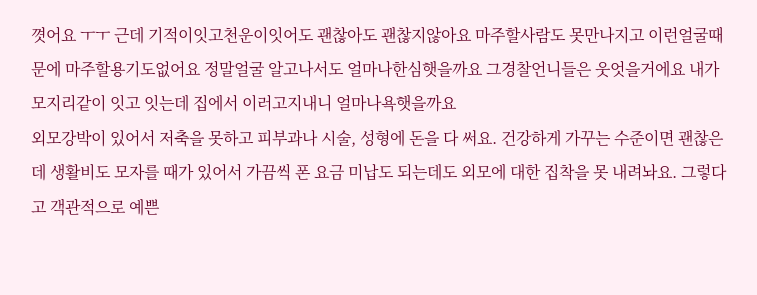꼇어요 ㅜㅜ 근데 기적이잇고천운이잇어도 괜찮아도 괜찮지않아요 마주할사람도 못만나지고 이런얼굴때문에 마주할용기도없어요 정말얼굴 알고나서도 얼마나한심햇을까요 그경찰언니들은 웃엇을거에요 내가모지리같이 잇고 잇는데 집에서 이러고지내니 얼마나욕햇을까요
외모강박이 있어서 저축을 못하고 피부과나 시술, 성형에 돈을 다 써요. 건강하게 가꾸는 수준이면 괜찮은데 생활비도 모자를 때가 있어서 가끔씩 폰 요금 미납도 되는데도 외모에 대한 집착을 못 내려놔요. 그렇다고 객관적으로 예쁜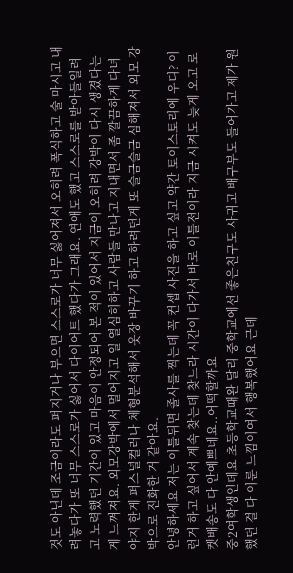것도 아닌데 조금이라도 퍼지거나 부으면 스스로가 너무 싫어져서 오히려 폭식하고 술 마시고 내려놓다가 또 너무 스스로가 싫어서 다이어트 했다가 그래요. 연애도 했고 스스로를 받아들일려고 노력했던 기간이 있고 마음이 안정되어 본 적이 있어서 지금이 오히려 강박이 다시 생겼다는게 느껴져요. 외모강박에서 멀어지고 일 열심히하고 사람들 만나고 지내면서 좀 깔끔하게 다녀야지 한게 퍼스널컬러나 체형분석해서 옷장 바꾸기 하고 하려던게 또 슬금슬금 심해져서 외모 강박으로 진화한 거 같아요.
안녕하세요 저는 이틀뒤면 졸사를 찍는데 꼭 컨셉 사진을 하고 싶고 약간 토이스토리에 우디? 이런거 하고 싶어서 계속 찾는데 찾느라 시간이 다가서 바로 이틀전이라 지금 시켜도 늦게 오고 로켓배송도 다 안예쁘네요..어떡할까요
중2여학생인데요 초등학교때완 달리 중학교에선 좋은친구도 사귀고 배구부도 들어가고 제가 원했던 걸 다 이룬 느낌이여서 행복했어요 근데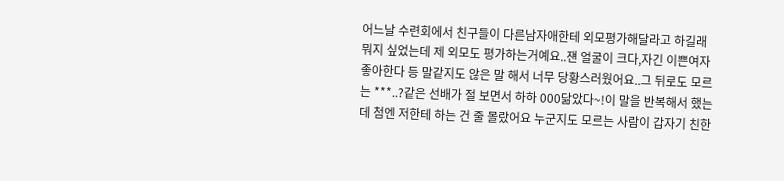어느날 수련회에서 친구들이 다른남자애한테 외모평가해달라고 하길래 뭐지 싶었는데 제 외모도 평가하는거예요..쟨 얼굴이 크다,자긴 이쁜여자 좋아한다 등 말같지도 않은 말 해서 너무 당황스러웠어요..그 뒤로도 모르는 ***..?같은 선배가 절 보면서 하하 000닮았다~!이 말을 반복해서 했는데 첨엔 저한테 하는 건 줄 몰랐어요 누군지도 모르는 사람이 갑자기 친한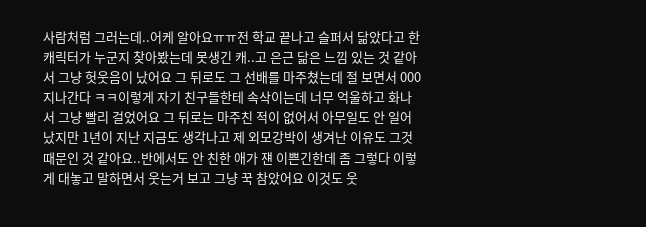사람처럼 그러는데..어케 알아요ㅠㅠ전 학교 끝나고 슬퍼서 닮았다고 한 캐릭터가 누군지 찾아봤는데 못생긴 캐..고 은근 닮은 느낌 있는 것 같아서 그냥 헛웃음이 났어요 그 뒤로도 그 선배를 마주쳤는데 절 보면서 000지나간다 ㅋㅋ이렇게 자기 친구들한테 속삭이는데 너무 억울하고 화나서 그냥 빨리 걸었어요 그 뒤로는 마주친 적이 없어서 아무일도 안 일어났지만 1년이 지난 지금도 생각나고 제 외모강박이 생겨난 이유도 그것 때문인 것 같아요..반에서도 안 친한 애가 쟨 이쁜긴한데 좀 그렇다 이렇게 대놓고 말하면서 웃는거 보고 그냥 꾹 참았어요 이것도 웃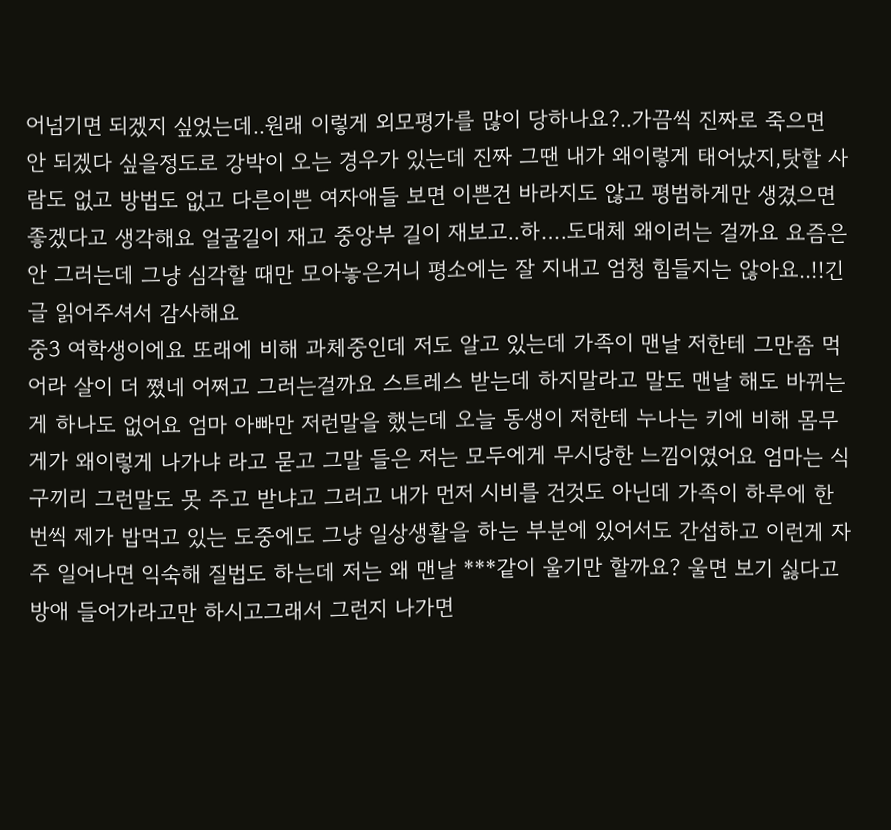어넘기면 되겠지 싶었는데..원래 이렇게 외모평가를 많이 당하나요?..가끔씩 진짜로 죽으면 안 되겠다 싶을정도로 강박이 오는 경우가 있는데 진짜 그땐 내가 왜이렇게 태어났지,탓할 사람도 없고 방법도 없고 다른이쁜 여자애들 보면 이쁜건 바라지도 않고 평범하게만 생겼으면 좋겠다고 생각해요 얼굴길이 재고 중앙부 길이 재보고..하….도대체 왜이러는 걸까요 요즘은 안 그러는데 그냥 심각할 때만 모아놓은거니 평소에는 잘 지내고 엄청 힘들지는 않아요..!!긴 글 읽어주셔서 감사해요
중3 여학생이에요 또래에 비해 과체중인데 저도 알고 있는데 가족이 맨날 저한테 그만좀 먹어라 살이 더 쪘네 어쩌고 그러는걸까요 스트레스 받는데 하지말라고 말도 맨날 해도 바뀌는게 하나도 없어요 엄마 아빠만 저런말을 했는데 오늘 동생이 저한테 누나는 키에 비해 몸무게가 왜이렇게 나가냐 라고 묻고 그말 들은 저는 모두에게 무시당한 느낌이였어요 엄마는 식구끼리 그런말도 못 주고 받냐고 그러고 내가 먼저 시비를 건것도 아닌데 가족이 하루에 한번씩 제가 밥먹고 있는 도중에도 그냥 일상생활을 하는 부분에 있어서도 간섭하고 이런게 자주 일어나면 익숙해 질법도 하는데 저는 왜 맨날 ***같이 울기만 할까요? 울면 보기 싫다고 방애 들어가라고만 하시고그래서 그런지 나가면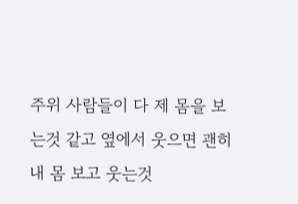주위 사람들이 다 제 몸을 보는것 같고 옆에서 웃으면 괜히 내 몸 보고 웃는것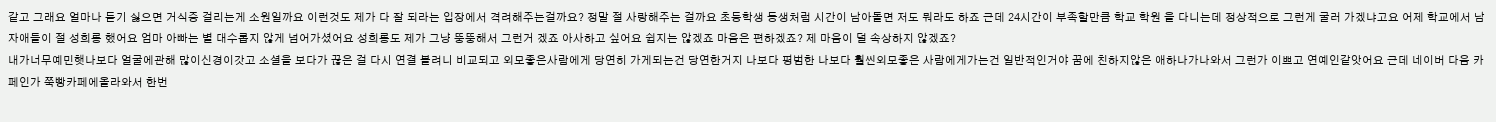같고 그래요 얼마나 듣기 싫으면 거식증 걸리는게 소원일까요 이런것도 제가 다 잘 되라는 입장에서 격려해주는걸까요? 정말 절 사랑해주는 걸까요 초등학생 동생처럼 시간이 남아돌면 저도 뭐라도 하죠 근데 24시간이 부족할만큼 학교 학원 을 다니는데 정상적으로 그런게 굴러 가겠냐고요 어제 학교에서 남자애들이 절 성희롱 했어요 엄마 아빠는 별 대수롭지 않게 넘어가셨어요 성희롱도 제가 그냥 뚱뚱해서 그런거 겠죠 아사하고 싶어요 쉽지는 않겠죠 마음은 편하겠죠? 제 마음이 덜 속상하지 않겠죠?
내가너무예민햇나보다 얼굴에관해 많이신경이갓고 소셜을 보다가 끊은 걸 다시 연결 볼려니 비교되고 외모좋은사람에게 당연히 가게되는건 당연한거지 나보다 평범한 나보다 훨씬외모좋은 사람에게가는건 일반적인거야 꿈에 친하지않은 애하나가나와서 그런가 이쁘고 연예인같앗어요 근데 네이버 다음 카페인가 쭉빵카페에올라와서 한번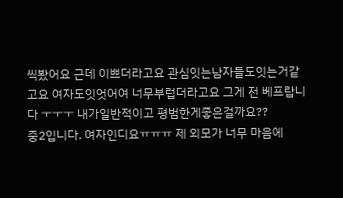씩봤어요 근데 이쁘더라고요 관심잇는남자들도잇는거같고요 여자도잇엇어여 너무부럽더라고요 그게 전 베프랍니다 ㅜㅜㅜ 내가일반적이고 평범한게좋은걸까요??
중2입니다. 여자인디요ㅠㅠㅠ 제 외모가 너무 마음에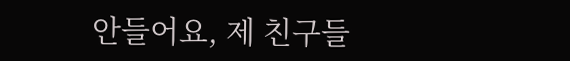안들어요, 제 친구들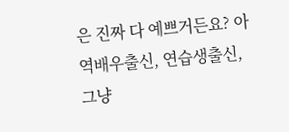은 진짜 다 예쁘거든요? 아역배우출신, 연습생출신, 그냥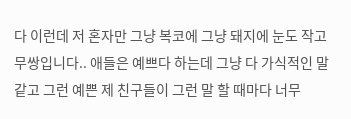다 이런데 저 혼자만 그냥 복코에 그냥 돼지에 눈도 작고 무쌍입니다.. 애들은 예쁘다 하는데 그냥 다 가식적인 말 같고 그런 예쁜 제 친구들이 그런 말 할 때마다 너무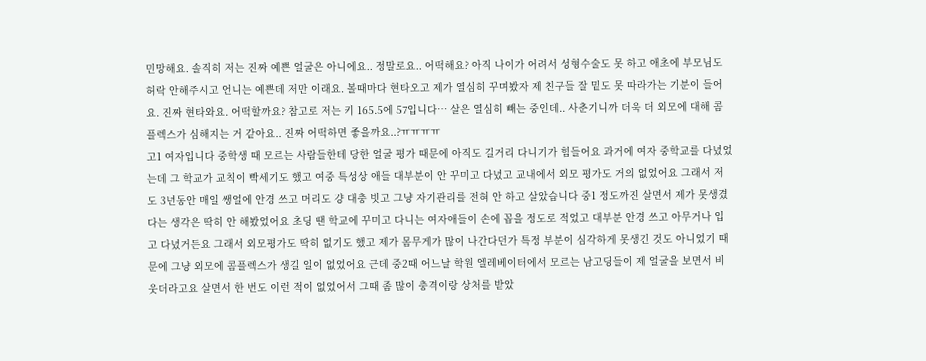민망해요. 솔직히 저는 진짜 예쁜 얼굴은 아니에요.. 정말로요.. 어떡해요? 아직 나이가 어려서 성형수술도 못 하고 애초에 부모님도 허락 안해주시고 언니는 예쁜데 저만 이래요. 볼때마다 현타오고 제가 열심히 꾸며봤자 제 친구들 잘 밑도 못 따라가는 기분이 들어요. 진짜 현타와요. 어떡할까요? 참고로 저는 키 165.5에 57입니다… 살은 열심히 빼는 중인데.. 사춘기니까 더욱 더 외모에 대해 콤플렉스가 심해지는 거 같아요.. 진짜 어떡하면 좋을까요..?ㅠㅠㅠㅠ
고1 여자입니다 중학생 때 모르는 사람들한테 당한 얼굴 평가 때문에 아직도 길거리 다니기가 힘들어요 과거에 여자 중학교를 다녔었는데 그 학교가 교칙이 빡세기도 했고 여중 특성상 애들 대부분이 안 꾸미고 다녔고 교내에서 외모 평가도 거의 없었어요 그래서 저도 3년동안 매일 쌩얼에 안경 쓰고 머리도 걍 대충 빗고 그냥 자기관리를 전혀 안 하고 살았습니다 중1 정도까진 살면서 제가 못생겼다는 생각은 딱히 안 해봤었어요 초딩 땐 학교에 꾸미고 다니는 여자애들이 손에 꼽을 정도로 적었고 대부분 안경 쓰고 아무거나 입고 다녔거든요 그래서 외모평가도 딱히 없기도 했고 제가 몸무게가 많이 나간다던가 특정 부분이 심각하게 못생긴 것도 아니었기 때문에 그냥 외모에 콤플렉스가 생길 일이 없었어요 근데 중2때 어느날 학원 엘레베이터에서 모르는 남고딩들이 제 얼굴을 보면서 비웃더라고요 살면서 한 번도 이런 적이 없었어서 그때 좀 많이 충격이랑 상처를 받았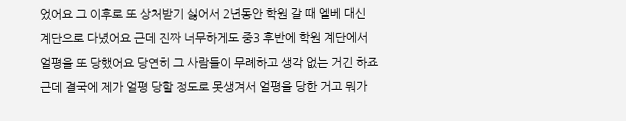었어요 그 이후로 또 상처받기 싫어서 2년동안 학원 갈 때 엘베 대신 계단으로 다녔어요 근데 진짜 너무하게도 중3 후반에 학원 계단에서 얼평을 또 당했어요 당연히 그 사람들이 무례하고 생각 없는 거긴 하죠 근데 결국에 제가 얼평 당할 정도로 못생겨서 얼평을 당한 거고 뭐가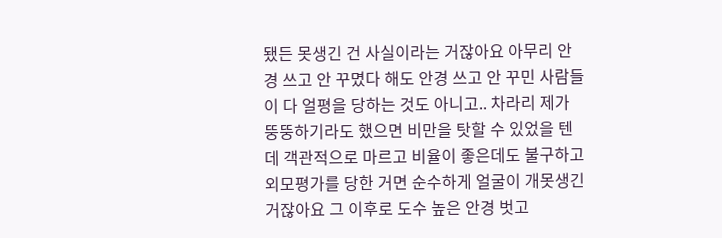됐든 못생긴 건 사실이라는 거잖아요 아무리 안경 쓰고 안 꾸몄다 해도 안경 쓰고 안 꾸민 사람들이 다 얼평을 당하는 것도 아니고.. 차라리 제가 뚱뚱하기라도 했으면 비만을 탓할 수 있었을 텐데 객관적으로 마르고 비율이 좋은데도 불구하고 외모평가를 당한 거면 순수하게 얼굴이 개못생긴 거잖아요 그 이후로 도수 높은 안경 벗고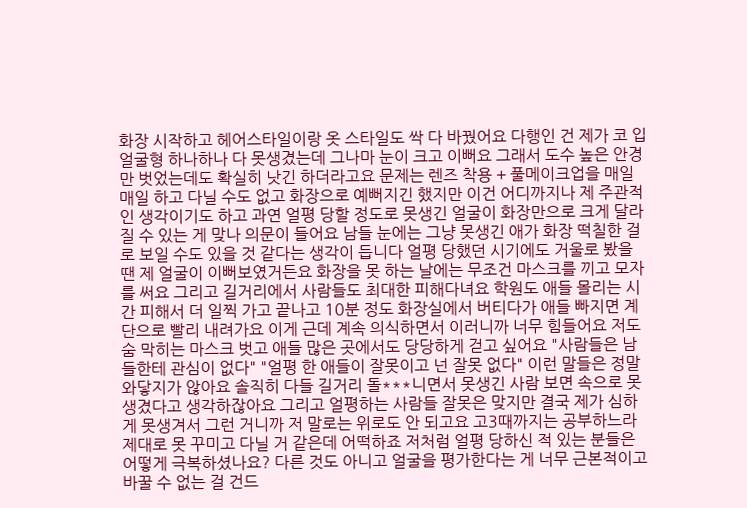화장 시작하고 헤어스타일이랑 옷 스타일도 싹 다 바꿨어요 다행인 건 제가 코 입 얼굴형 하나하나 다 못생겼는데 그나마 눈이 크고 이뻐요 그래서 도수 높은 안경만 벗었는데도 확실히 낫긴 하더라고요 문제는 렌즈 착용 + 풀메이크업을 매일매일 하고 다닐 수도 없고 화장으로 예뻐지긴 했지만 이건 어디까지나 제 주관적인 생각이기도 하고 과연 얼평 당할 정도로 못생긴 얼굴이 화장만으로 크게 달라질 수 있는 게 맞나 의문이 들어요 남들 눈에는 그냥 못생긴 애가 화장 떡칠한 걸로 보일 수도 있을 것 같다는 생각이 듭니다 얼평 당했던 시기에도 거울로 봤을 땐 제 얼굴이 이뻐보였거든요 화장을 못 하는 날에는 무조건 마스크를 끼고 모자를 써요 그리고 길거리에서 사람들도 최대한 피해다녀요 학원도 애들 몰리는 시간 피해서 더 일찍 가고 끝나고 10분 정도 화장실에서 버티다가 애들 빠지면 계단으로 빨리 내려가요 이게 근데 계속 의식하면서 이러니까 너무 힘들어요 저도 숨 막히는 마스크 벗고 애들 많은 곳에서도 당당하게 걷고 싶어요 "사람들은 남들한테 관심이 없다" "얼평 한 애들이 잘못이고 넌 잘못 없다" 이런 말들은 정말 와닿지가 않아요 솔직히 다들 길거리 돌***니면서 못생긴 사람 보면 속으로 못생겼다고 생각하잖아요 그리고 얼평하는 사람들 잘못은 맞지만 결국 제가 심하게 못생겨서 그런 거니까 저 말로는 위로도 안 되고요 고3때까지는 공부하느라 제대로 못 꾸미고 다닐 거 같은데 어떡하죠 저처럼 얼평 당하신 적 있는 분들은 어떻게 극복하셨나요? 다른 것도 아니고 얼굴을 평가한다는 게 너무 근본적이고 바꿀 수 없는 걸 건드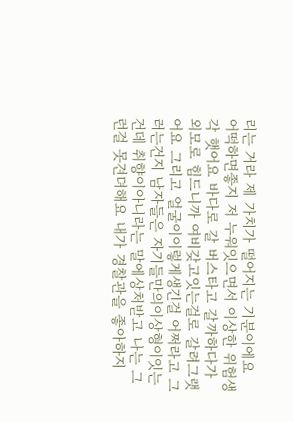리는 거라 제 가치가 떨어지는 기분이에요
어떡하면좋지 저 누워잇으면서 이상한 위험생각 햇어요 바다로 갈 버스타고 갈까하다가 외모로 힘드니까 여비갖고잇는걸로 갈려그랫어요 그리고 얼굴이이렇게생긴걸 어쩌라고 그러는건지 남자들은 자기들만의이상형이잇는건데 취향이아니라는 말에상처받고 나는 그런걸 못견뎌해요 내가 경찰관을 좋아하지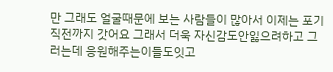만 그래도 얼굴때문에 보는 사람들이 많아서 이제는 포기직전까지 갓어요 그래서 더욱 자신감도안잃으려하고 그러는데 응원해주는이들도잇고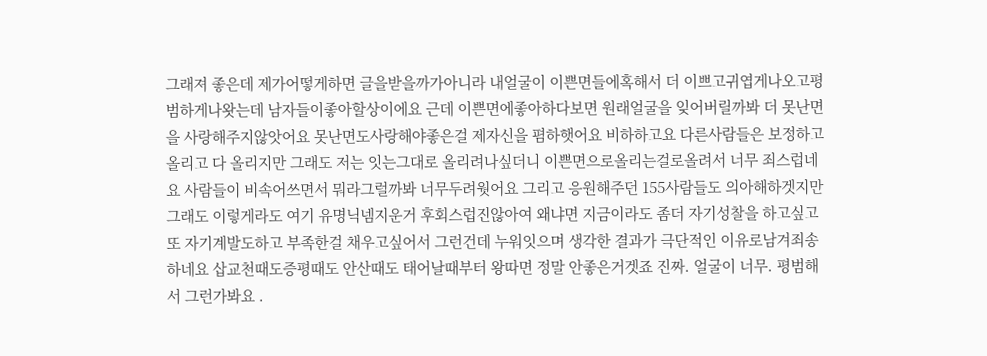그래져 좋은데 제가어떻게하면 글을받을까가아니라 내얼굴이 이쁜면들에혹해서 더 이쁘고귀엽게나오고평범하게나왓는데 남자들이좋아할상이에요 근데 이쁜면에좋아하다보면 원래얼굴을 잊어버릴까봐 더 못난면을 사랑해주지않앗어요 못난면도사랑해야좋은걸 제자신을 폄하햇어요 비하하고요 다른사람들은 보정하고올리고 다 올리지만 그래도 저는 잇는그대로 올리려나싶더니 이쁜면으로올리는걸로올려서 너무 죄스럽네요 사람들이 비속어쓰면서 뭐라그럴까봐 너무두려웟어요 그리고 응원해주던 155사람들도 의아해하겟지만 그래도 이렇게라도 여기 유명닉넴지운거 후회스럽진않아여 왜냐면 지금이라도 좀더 자기성찰을 하고싶고 또 자기계발도하고 부족한걸 채우고싶어서 그런건데 누워잇으며 생각한 결과가 극단적인 이유로남겨죄송하네요 삽교천때도증평때도 안산때도 태어날때부터 왕따면 정말 안좋은거겟죠 진짜. 얼굴이 너무. 평범해서 그런가봐요 .